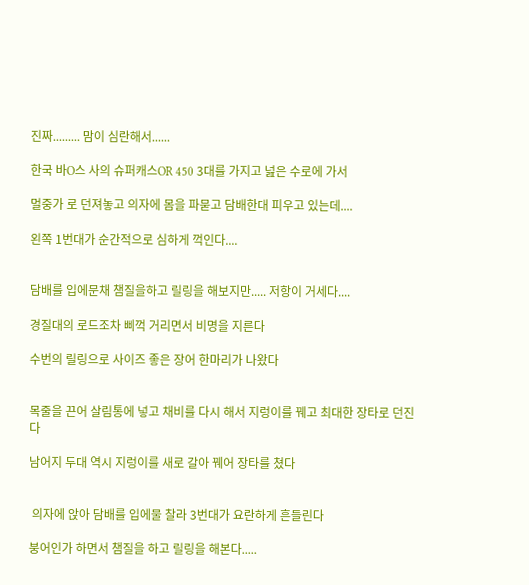진짜......... 맘이 심란해서......

한국 바O스 사의 슈퍼캐스OR 450 3대를 가지고 넖은 수로에 가서

멀중가 로 던져놓고 의자에 몸을 파묻고 담배한대 피우고 있는데....

왼쪽 1번대가 순간적으로 심하게 꺽인다....


담배를 입에문채 챔질을하고 릴링을 해보지만..... 저항이 거세다....

경질대의 로드조차 삐꺽 거리면서 비명을 지른다

수번의 릴링으로 사이즈 좋은 장어 한마리가 나왔다


목줄을 끈어 살림통에 넣고 채비를 다시 해서 지렁이를 꿰고 최대한 장타로 던진다

남어지 두대 역시 지렁이를 새로 갈아 꿰어 장타를 쳤다


 의자에 앉아 담배를 입에물 찰라 3번대가 요란하게 흔들린다

붕어인가 하면서 챔질을 하고 릴링을 해본다.....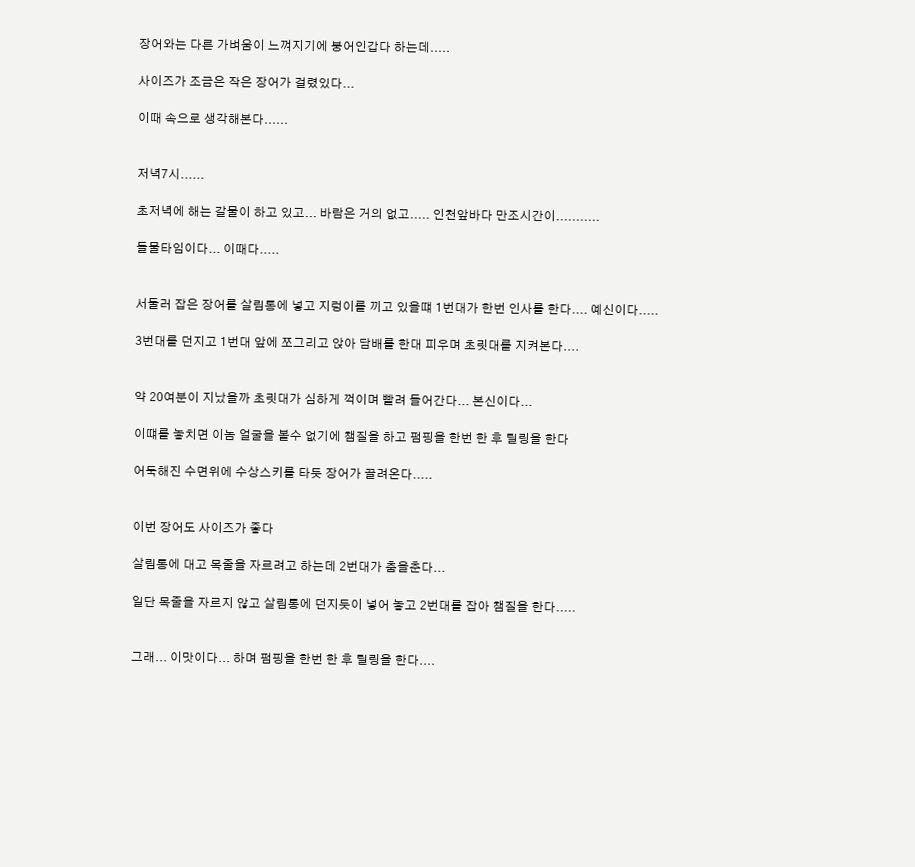장어와는 다른 가벼움이 느껴지기에 붕어인갑다 하는데.....

사이즈가 조금은 작은 장어가 걸렸있다...

이때 속으로 생각해본다......


저녁7시......

초저녁에 해는 갈물이 하고 있고... 바람은 거의 없고..... 인천앞바다 만조시간이...........

들물타임이다... 이때다.....


서둘러 잡은 장어를 살림통에 넣고 지렁이를 끼고 있을떄 1번대가 한번 인사를 한다.... 예신이다.....

3번대를 던지고 1번대 앞에 쪼그리고 앉아 담배를 한대 피우며 초릿대를 지켜본다....


약 20여분이 지났을까 초릿대가 심하게 꺽이며 빨려 들어간다... 본신이다...

이떄를 놓치면 이놈 얼굴을 볼수 없기에 챔질을 하고 펌핑을 한번 한 후 릴링을 한다

어둑해진 수면위에 수상스키를 타듯 장어가 끌려온다.....


이번 장어도 사이즈가 좋다

살림통에 대고 목줄을 자르려고 하는데 2번대가 춤을춘다...

일단 목줄을 자르지 않고 살림통에 던지듯이 넣어 놓고 2번대를 잡아 챔질을 한다.....


그래... 이맛이다... 하며 펌핑을 한번 한 후 릴링을 한다....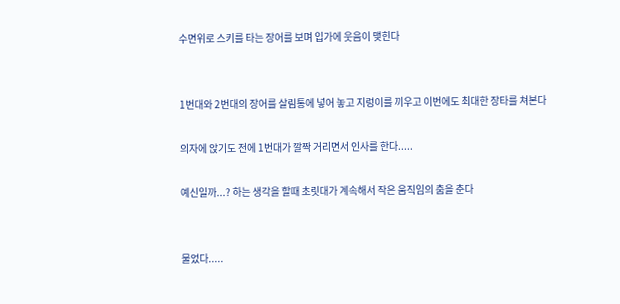수면위로 스키를 타는 장어를 보며 입가에 웃음이 맺힌다


1번대와 2번대의 장어를 살림통에 넣어 놓고 지렁이를 끼우고 이번에도 최대한 장타를 쳐본다

의자에 앉기도 전에 1번대가 깔짝 거리면서 인사를 한다.....

예신일까...? 하는 생각을 할때 초릿대가 계속해서 작은 움직임의 춤을 춘다


물었다.....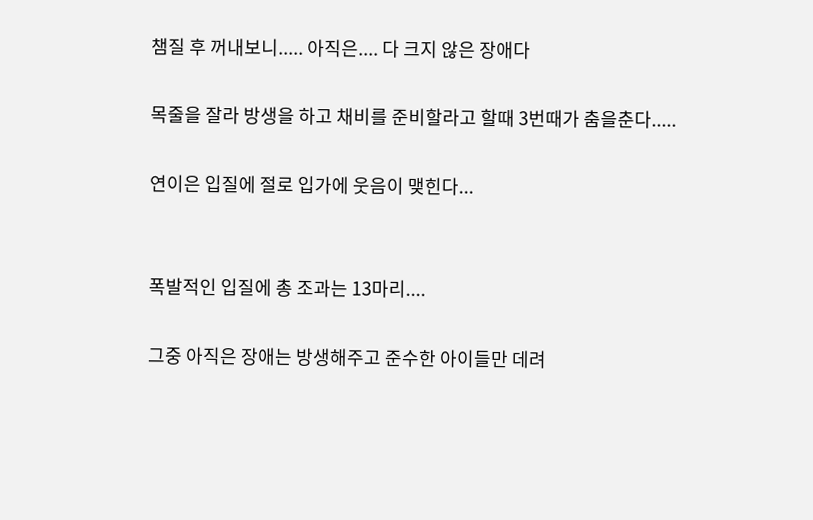챔질 후 꺼내보니..... 아직은.... 다 크지 않은 장애다

목줄을 잘라 방생을 하고 채비를 준비할라고 할때 3번때가 춤을춘다.....

연이은 입질에 절로 입가에 웃음이 맺힌다...


폭발적인 입질에 총 조과는 13마리....

그중 아직은 장애는 방생해주고 준수한 아이들만 데려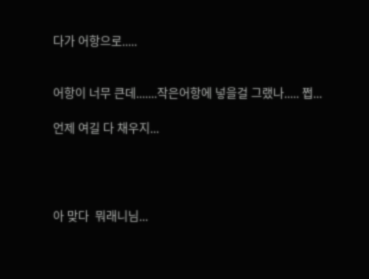다가 어항으로.....


어항이 너무 큰데.......작은어항에 넣을걸 그랬나..... 쩝...

언제 여길 다 채우지...




아 맞다  뭐래니님...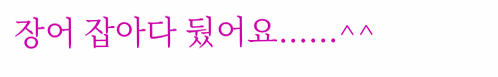장어 잡아다 뒀어요......^^